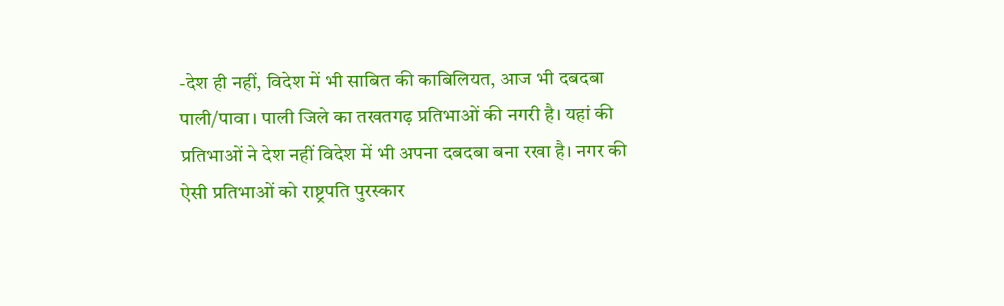-देश ही नहीं, विदेश में भी साबित की काबिलियत, आज भी दबदबा
पाली/पावा। पाली जिले का तखतगढ़ प्रतिभाओं की नगरी है। यहां की प्रतिभाओं ने देश नहीं विदेश में भी अपना दबदबा बना रखा है। नगर की ऐसी प्रतिभाओं को राष्ट्रपति पुरस्कार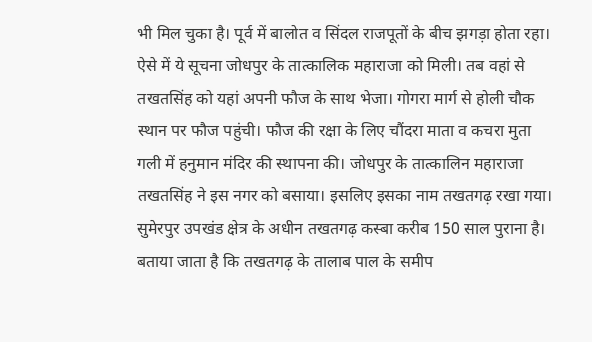भी मिल चुका है। पूर्व में बालोत व सिंदल राजपूतों के बीच झगड़ा होता रहा। ऐसे में ये सूचना जोधपुर के तात्कालिक महाराजा को मिली। तब वहां से तखतसिंह को यहां अपनी फौज के साथ भेजा। गोगरा मार्ग से होली चौक स्थान पर फौज पहुंची। फौज की रक्षा के लिए चौंदरा माता व कचरा मुता गली में हनुमान मंदिर की स्थापना की। जोधपुर के तात्कालिन महाराजा तखतसिंह ने इस नगर को बसाया। इसलिए इसका नाम तखतगढ़ रखा गया। सुमेरपुर उपखंड क्षेत्र के अधीन तखतगढ़ कस्बा करीब 150 साल पुराना है। बताया जाता है कि तखतगढ़ के तालाब पाल के समीप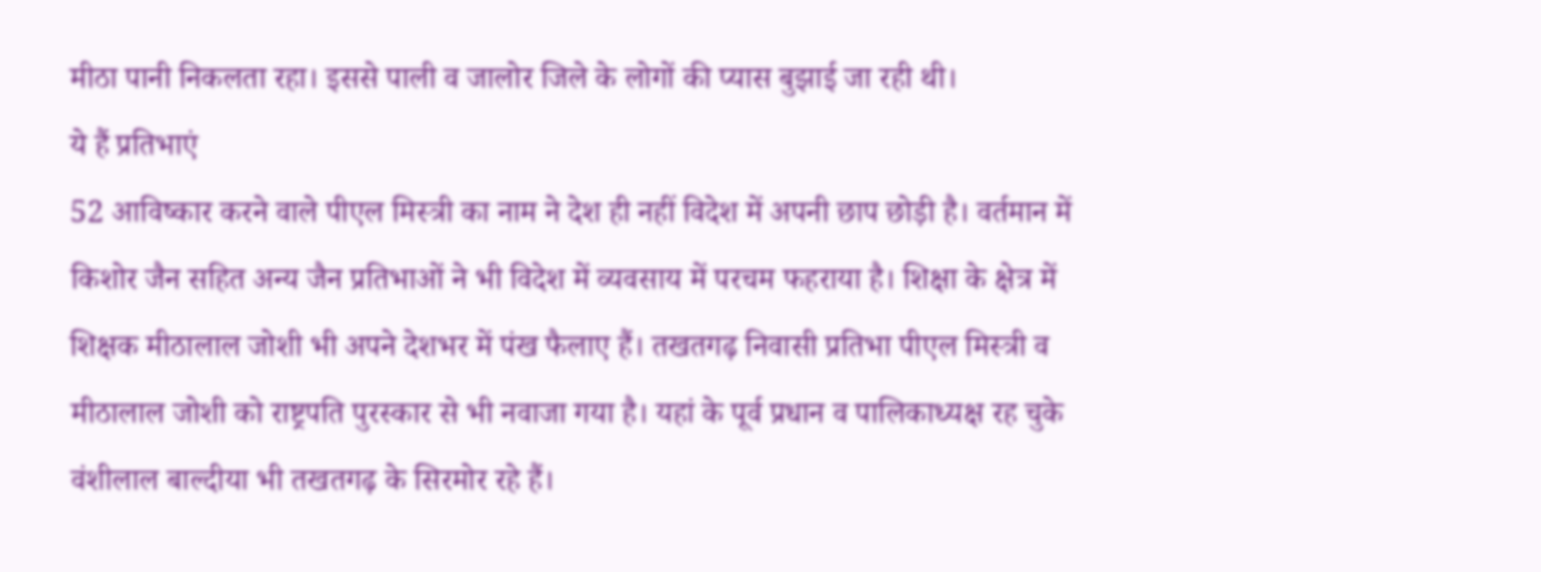मीठा पानी निकलता रहा। इससे पाली व जालोर जिले के लोगों की प्यास बुझाई जा रही थी।
ये हैं प्रतिभाएं
52 आविष्कार करने वाले पीएल मिस्त्री का नाम ने देश ही नहीं विदेश में अपनी छाप छोड़ी है। वर्तमान में किशोर जैन सहित अन्य जैन प्रतिभाओं ने भी विदेश में व्यवसाय में परचम फहराया है। शिक्षा के क्षेत्र में शिक्षक मीठालाल जोशी भी अपने देशभर में पंख फैलाए हैं। तखतगढ़ निवासी प्रतिभा पीएल मिस्त्री व मीठालाल जोशी को राष्ट्रपति पुरस्कार से भी नवाजा गया है। यहां के पूर्व प्रधान व पालिकाध्यक्ष रह चुके वंशीलाल बाल्दीया भी तखतगढ़ के सिरमोर रहे हैं।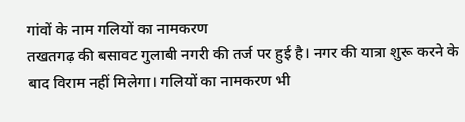गांवों के नाम गलियों का नामकरण
तखतगढ़ की बसावट गुलाबी नगरी की तर्ज पर हुई है। नगर की यात्रा शुरू करने के बाद विराम नहीं मिलेगा। गलियों का नामकरण भी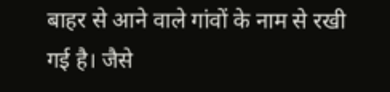बाहर से आने वाले गांवों के नाम से रखी गई है। जैसे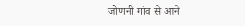जोणनी गांव से आने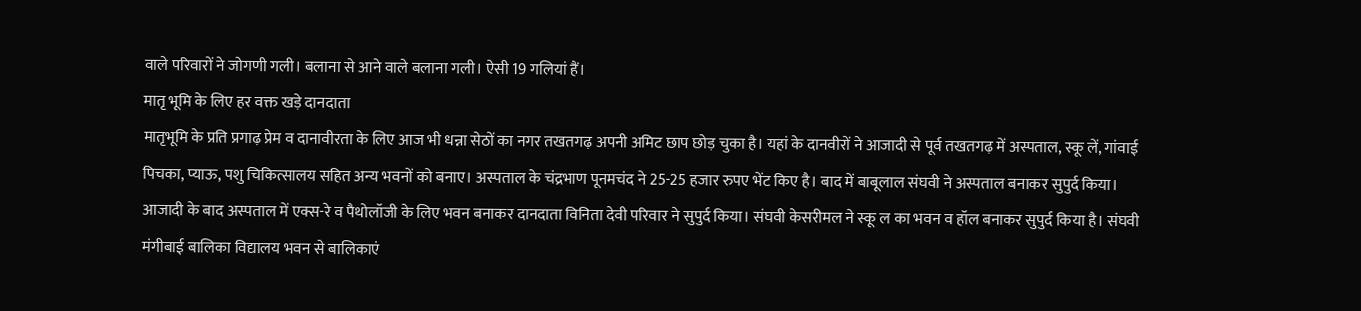वाले परिवारों ने जोगणी गली। बलाना से आने वाले बलाना गली। ऐसी 19 गलियां हैं।
मातृ भूमि के लिए हर वक्त खड़े दानदाता
मातृभूमि के प्रति प्रगाढ़ प्रेम व दानावीरता के लिए आज भी धन्ना सेठों का नगर तखतगढ़ अपनी अमिट छाप छोड़ चुका है। यहां के दानवीरों ने आजादी से पूर्व तखतगढ़ में अस्पताल, स्कू लें, गांवाई पिचका, प्याऊ, पशु चिकित्सालय सहित अन्य भवनों को बनाए। अस्पताल के चंद्रभाण पूनमचंद ने 25-25 हजार रुपए भेंट किए है। बाद में बाबूलाल संघवी ने अस्पताल बनाकर सुपुर्द किया। आजादी के बाद अस्पताल में एक्स-रे व पैथोलॉजी के लिए भवन बनाकर दानदाता विनिता देवी परिवार ने सुपुर्द किया। संघवी केसरीमल ने स्कू ल का भवन व हॉल बनाकर सुपुर्द किया है। संघवी मंगीबाई बालिका विद्यालय भवन से बालिकाएं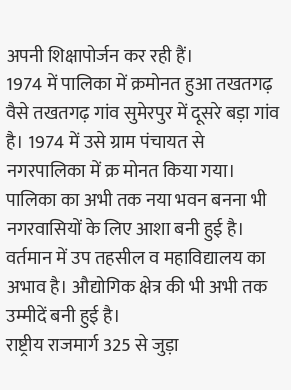अपनी शिक्षापोर्जन कर रही हैं।
1974 में पालिका में क्रमोनत हुआ तखतगढ़
वैसे तखतगढ़ गांव सुमेरपुर में दूसरे बड़ा गांव है। 1974 में उसे ग्राम पंचायत से नगरपालिका में क्र मोनत किया गया। पालिका का अभी तक नया भवन बनना भी नगरवासियों के लिए आशा बनी हुई है। वर्तमान में उप तहसील व महाविद्यालय का अभाव है। औद्योगिक क्षेत्र की भी अभी तक उम्मीदें बनी हुई है।
राष्ट्रीय राजमार्ग 325 से जुड़ा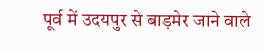पूर्व में उदयपुर से बाड़मेर जाने वाले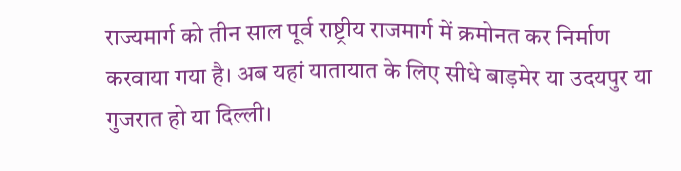राज्यमार्ग को तीन साल पूर्व राष्ट्रीय राजमार्ग में क्रमोनत कर निर्माण करवाया गया है। अब यहां यातायात के लिए सीधे बाड़मेर या उदयपुर या गुजरात हो या दिल्ली।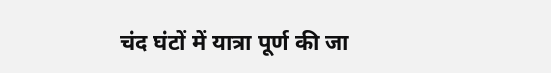चंद घंटों में यात्रा पूर्ण की जा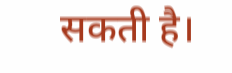सकती है।